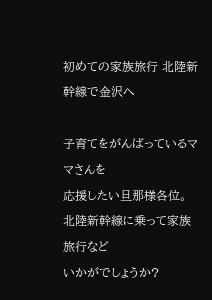初めての家族旅行 北陸新幹線で金沢へ

子育てをがんばっているママさんを
応援したい旦那様各位。
北陸新幹線に乗って家族旅行など
いかがでしょうか?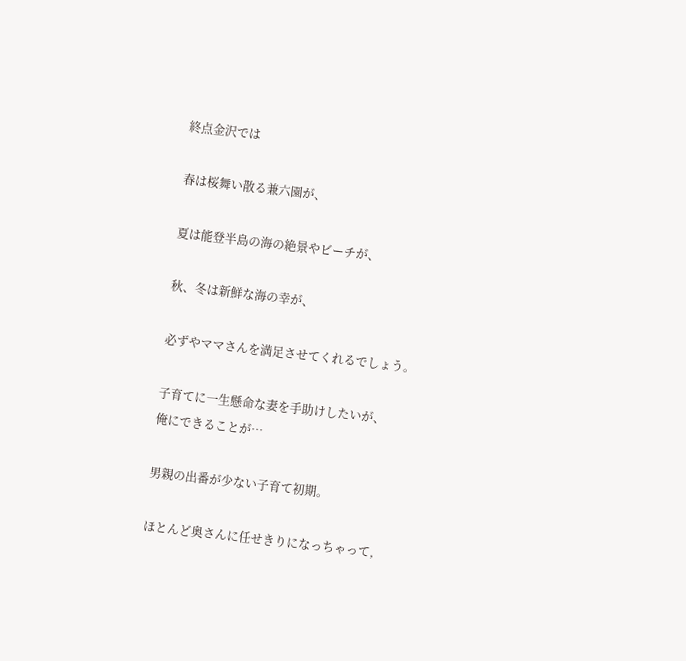終点金沢では

春は桜舞い散る兼六園が、

夏は能登半島の海の絶景やビーチが、

秋、冬は新鮮な海の幸が、

必ずやママさんを満足させてくれるでしょう。

子育てに一生懸命な妻を手助けしたいが、
俺にできることが…

男親の出番が少ない子育て初期。

ほとんど奥さんに任せきりになっちゃって,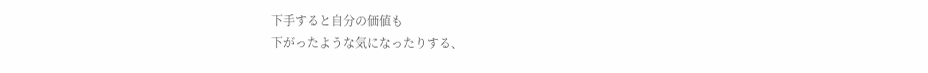下手すると自分の価値も
下がったような気になったりする、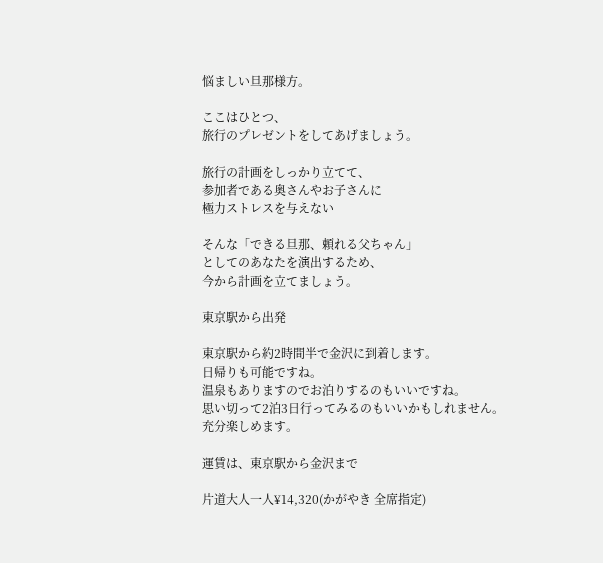悩ましい旦那様方。

ここはひとつ、
旅行のプレゼントをしてあげましょう。

旅行の計画をしっかり立てて、
参加者である奥さんやお子さんに
極力ストレスを与えない

そんな「できる旦那、頼れる父ちゃん」
としてのあなたを演出するため、
今から計画を立てましょう。

東京駅から出発

東京駅から約2時間半で金沢に到着します。
日帰りも可能ですね。
温泉もありますのでお泊りするのもいいですね。
思い切って2泊3日行ってみるのもいいかもしれません。
充分楽しめます。

運賃は、東京駅から金沢まで

片道大人一人¥14,320(かがやき 全席指定)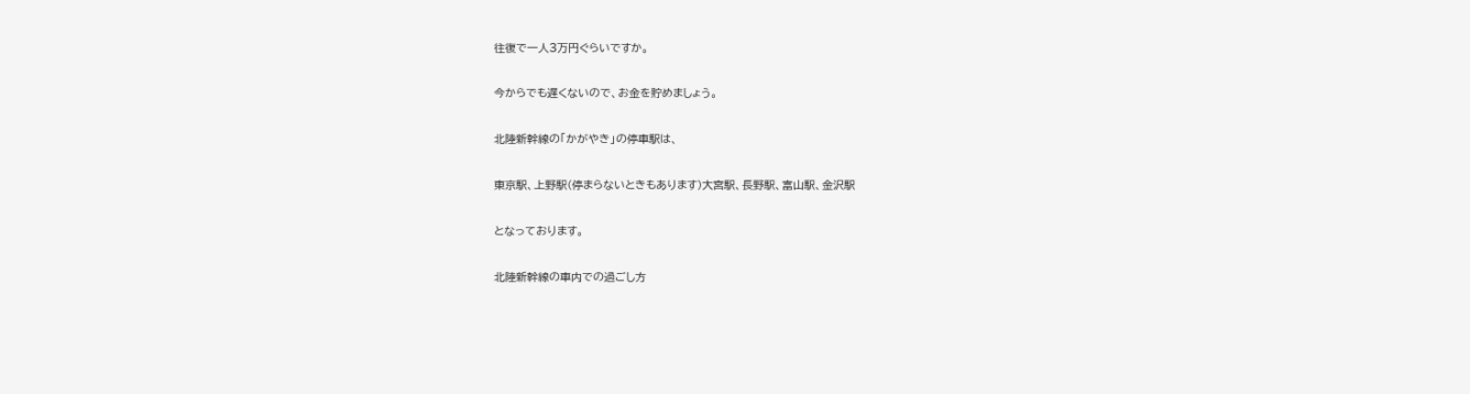往復で一人3万円ぐらいですか。

今からでも遅くないので、お金を貯めましょう。

北陸新幹線の「かがやき」の停車駅は、

東京駅、上野駅(停まらないときもあります)大宮駅、長野駅、富山駅、金沢駅

となっております。

北陸新幹線の車内での過ごし方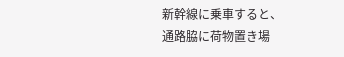新幹線に乗車すると、
通路脇に荷物置き場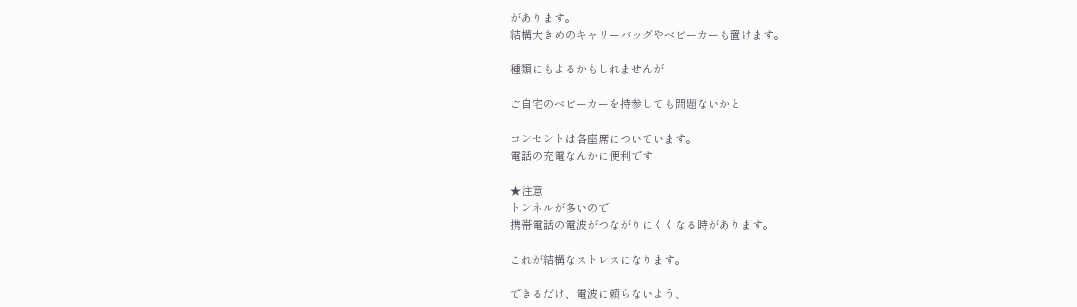があります。
結構大きめのキャリーバッグやベビーカーも置けます。

種類にもよるかもしれませんが

ご自宅のベビーカーを持参しても問題ないかと

コンセントは各座席についています。
電話の充電なんかに便利です

★注意
トンネルが多いので
携帯電話の電波がつながりにくくなる時があります。

これが結構なストレスになります。

できるだけ、電波に頼らないよう、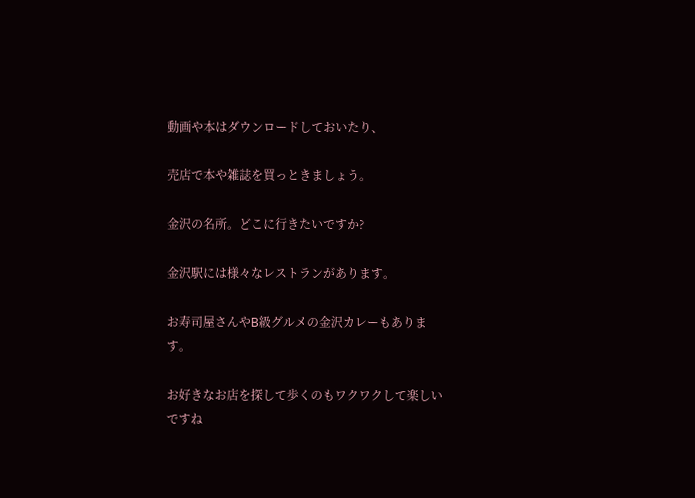動画や本はダウンロードしておいたり、

売店で本や雑誌を買っときましょう。

金沢の名所。どこに行きたいですか?

金沢駅には様々なレストランがあります。

お寿司屋さんやB級グルメの金沢カレーもあります。

お好きなお店を探して歩くのもワクワクして楽しいですね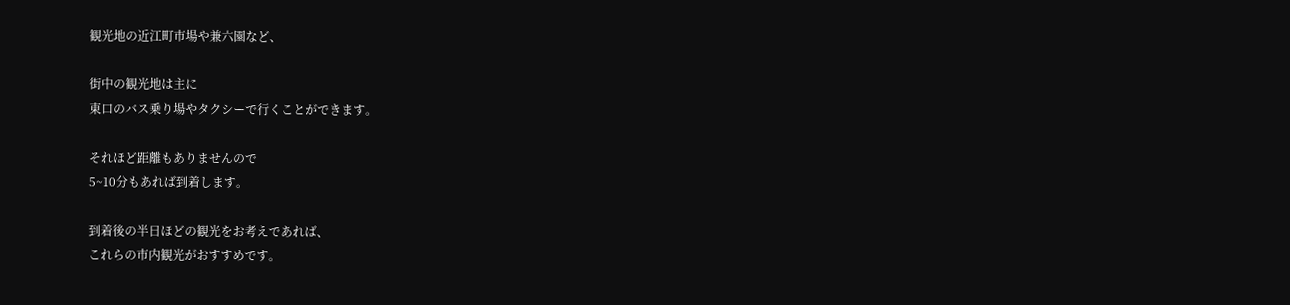観光地の近江町市場や兼六園など、

街中の観光地は主に
東口のバス乗り場やタクシーで行くことができます。

それほど距離もありませんので
5~10分もあれば到着します。

到着後の半日ほどの観光をお考えであれば、
これらの市内観光がおすすめです。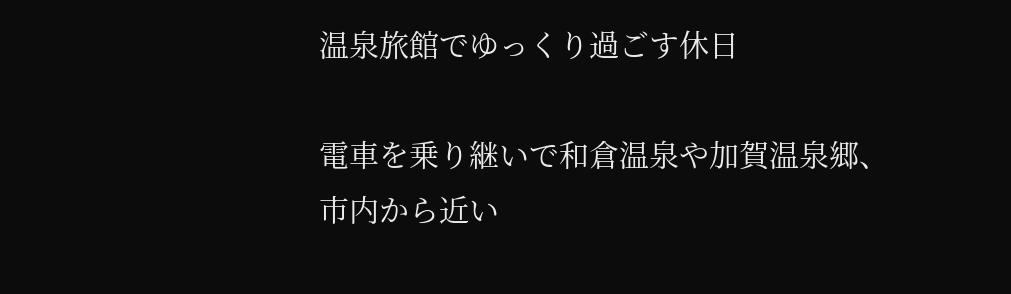温泉旅館でゆっくり過ごす休日

電車を乗り継いで和倉温泉や加賀温泉郷、
市内から近い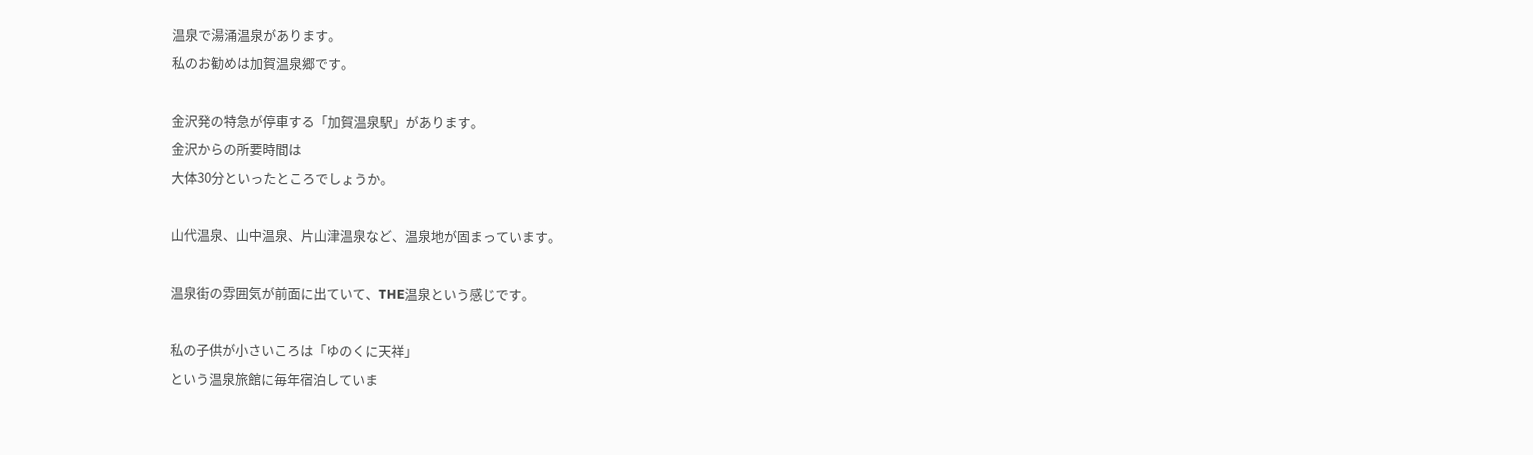温泉で湯涌温泉があります。
私のお勧めは加賀温泉郷です。

金沢発の特急が停車する「加賀温泉駅」があります。
金沢からの所要時間は
大体30分といったところでしょうか。

山代温泉、山中温泉、片山津温泉など、温泉地が固まっています。

温泉街の雰囲気が前面に出ていて、THE温泉という感じです。

私の子供が小さいころは「ゆのくに天祥」
という温泉旅館に毎年宿泊していま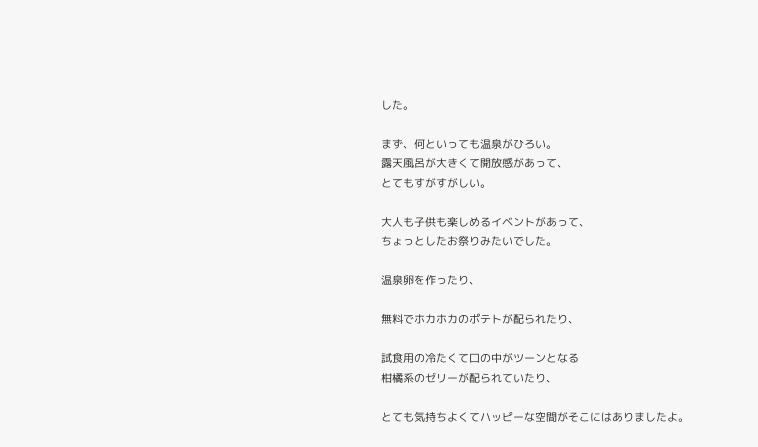した。

まず、何といっても温泉がひろい。
露天風呂が大きくて開放感があって、
とてもすがすがしい。

大人も子供も楽しめるイベントがあって、
ちょっとしたお祭りみたいでした。

温泉卵を作ったり、

無料でホカホカのポテトが配られたり、

試食用の冷たくて口の中がツーンとなる
柑橘系のゼリーが配られていたり、

とても気持ちよくてハッピーな空間がそこにはありましたよ。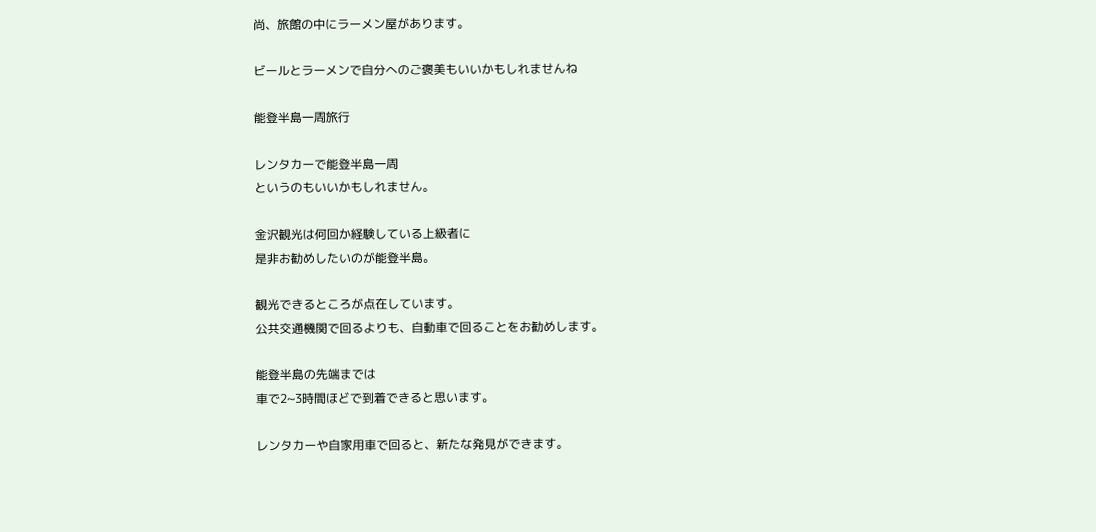尚、旅館の中にラーメン屋があります。

ビールとラーメンで自分へのご褒美もいいかもしれませんね

能登半島一周旅行

レンタカーで能登半島一周
というのもいいかもしれません。

金沢観光は何回か経験している上級者に
是非お勧めしたいのが能登半島。

観光できるところが点在しています。
公共交通機関で回るよりも、自動車で回ることをお勧めします。

能登半島の先端までは
車で2~3時間ほどで到着できると思います。

レンタカーや自家用車で回ると、新たな発見ができます。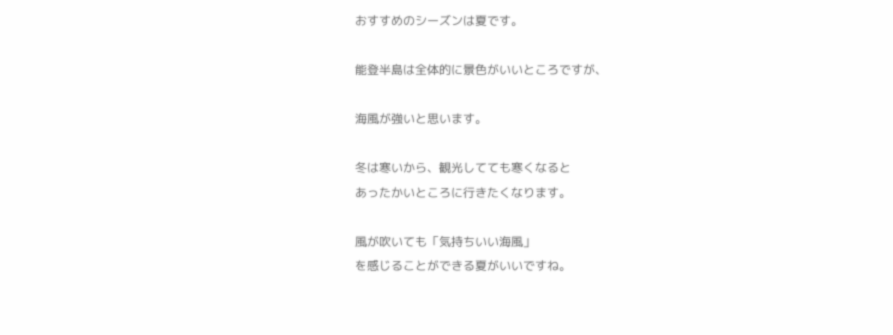おすすめのシーズンは夏です。

能登半島は全体的に景色がいいところですが、

海風が強いと思います。

冬は寒いから、観光してても寒くなると
あったかいところに行きたくなります。

風が吹いても「気持ちいい海風」
を感じることができる夏がいいですね。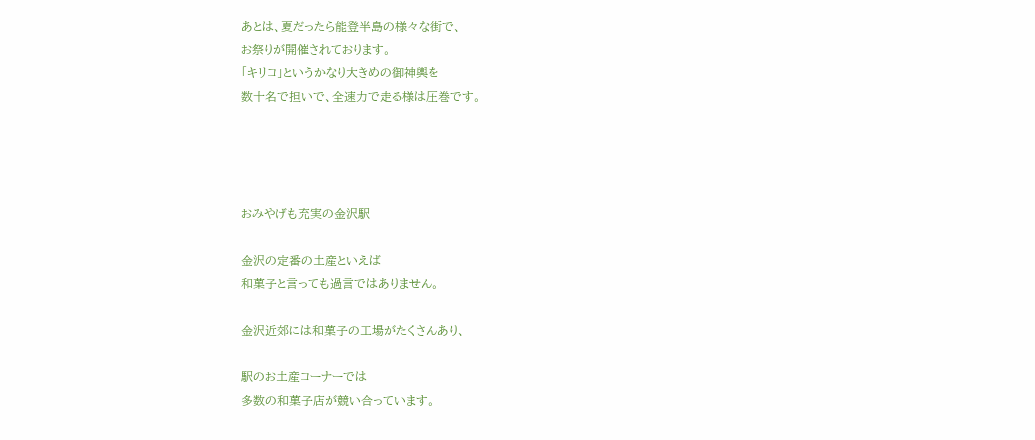あとは、夏だったら能登半島の様々な街で、
お祭りが開催されております。
「キリコ」というかなり大きめの御神輿を
数十名で担いで、全速力で走る様は圧巻です。




おみやげも充実の金沢駅

金沢の定番の土産といえば
和菓子と言っても過言ではありません。

金沢近郊には和菓子の工場がたくさんあり、

駅のお土産コーナーでは
多数の和菓子店が競い合っています。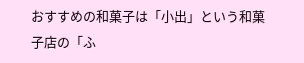おすすめの和菓子は「小出」という和菓子店の「ふ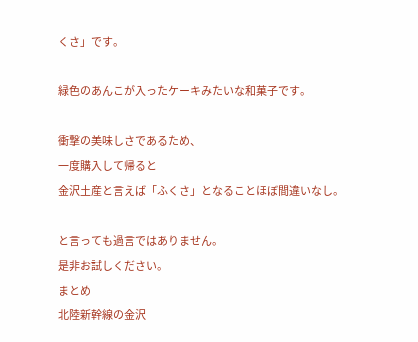くさ」です。

緑色のあんこが入ったケーキみたいな和菓子です。

衝撃の美味しさであるため、
一度購入して帰ると
金沢土産と言えば「ふくさ」となることほぼ間違いなし。

と言っても過言ではありません。
是非お試しください。
まとめ
北陸新幹線の金沢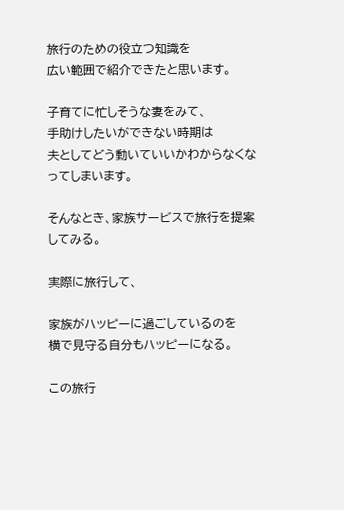旅行のための役立つ知識を
広い範囲で紹介できたと思います。

子育てに忙しそうな妻をみて、
手助けしたいができない時期は
夫としてどう動いていいかわからなくなってしまいます。

そんなとき、家族サービスで旅行を提案してみる。

実際に旅行して、

家族がハッピーに過ごしているのを
横で見守る自分もハッピーになる。

この旅行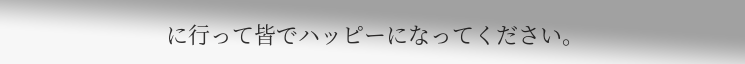に行って皆でハッピーになってください。